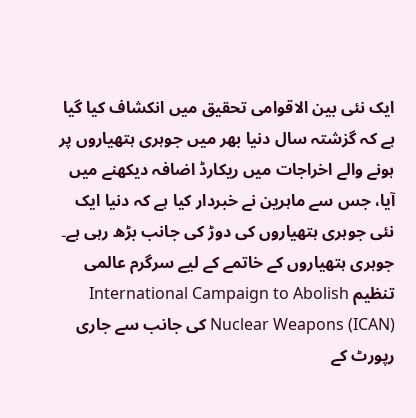ایک نئی بین الاقوامی تحقیق میں انکشاف کیا گیا ہے کہ گزشتہ سال دنیا بھر میں جوہری ہتھیاروں پر ہونے والے اخراجات میں ریکارڈ اضافہ دیکھنے میں آیا، جس سے ماہرین نے خبردار کیا ہے کہ دنیا ایک نئی جوہری ہتھیاروں کی دوڑ کی جانب بڑھ رہی ہے۔
جوہری ہتھیاروں کے خاتمے کے لیے سرگرم عالمی تنظیم International Campaign to Abolish Nuclear Weapons (ICAN) کی جانب سے جاری رپورٹ کے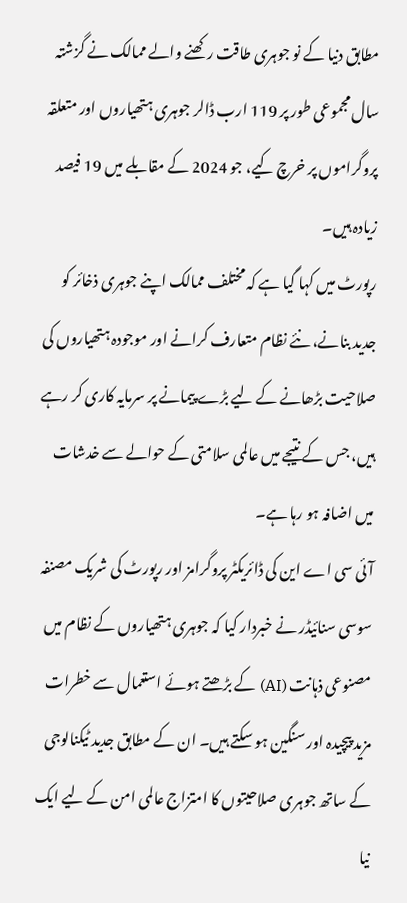مطابق دنیا کے نو جوہری طاقت رکھنے والے ممالک نے گزشتہ سال مجموعی طور پر 119 ارب ڈالر جوہری ہتھیاروں اور متعلقہ پروگراموں پر خرچ کیے، جو 2024 کے مقابلے میں 19 فیصد زیادہ ہیں۔
رپورٹ میں کہا گیا ہے کہ مختلف ممالک اپنے جوہری ذخائر کو جدید بنانے، نئے نظام متعارف کرانے اور موجودہ ہتھیاروں کی صلاحیت بڑھانے کے لیے بڑے پیمانے پر سرمایہ کاری کر رہے ہیں، جس کے نتیجے میں عالمی سلامتی کے حوالے سے خدشات میں اضافہ ہو رہا ہے۔
آئی سی اے این کی ڈائریکٹر پروگرامز اور رپورٹ کی شریک مصنفہ سوسی سنائیڈر نے خبردار کیا کہ جوہری ہتھیاروں کے نظام میں مصنوعی ذہانت (AI) کے بڑھتے ہوئے استعمال سے خطرات مزید پیچیدہ اور سنگین ہو سکتے ہیں۔ ان کے مطابق جدید ٹیکنالوجی کے ساتھ جوہری صلاحیتوں کا امتزاج عالمی امن کے لیے ایک نیا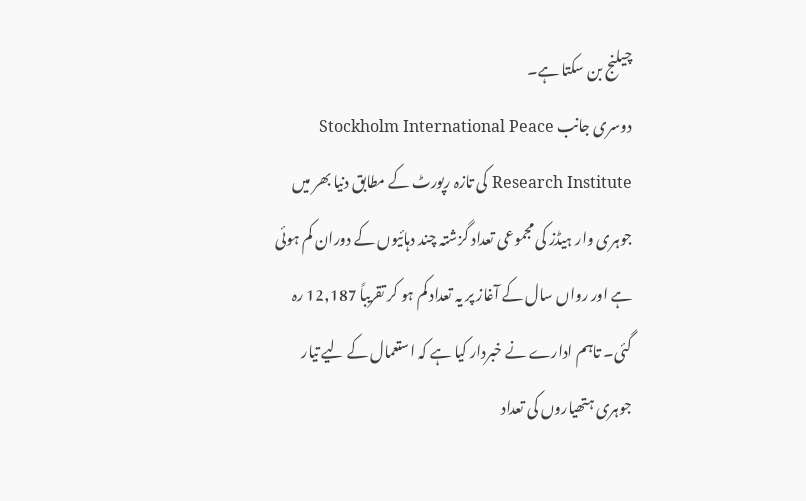چیلنج بن سکتا ہے۔
دوسری جانب Stockholm International Peace Research Institute کی تازہ رپورٹ کے مطابق دنیا بھر میں جوہری وار ہیڈز کی مجموعی تعداد گزشتہ چند دہائیوں کے دوران کم ہوئی ہے اور رواں سال کے آغاز پر یہ تعداد کم ہو کر تقریباً 12,187 رہ گئی۔ تاہم ادارے نے خبردار کیا ہے کہ استعمال کے لیے تیار جوہری ہتھیاروں کی تعداد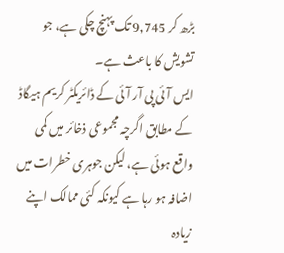بڑھ کر 9,745 تک پہنچ چکی ہے، جو تشویش کا باعث ہے۔
ایس آئی پی آر آئی کے ڈائریکٹر کریم ہیگاڈ کے مطابق اگرچہ مجموعی ذخائر میں کمی واقع ہوئی ہے، لیکن جوہری خطرات میں اضافہ ہو رہا ہے کیونکہ کئی ممالک اپنے زیادہ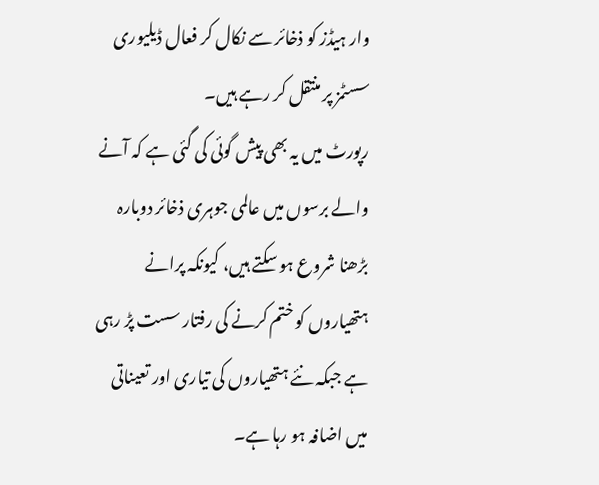وار ہیڈز کو ذخائر سے نکال کر فعال ڈیلیوری سسٹمز پر منتقل کر رہے ہیں۔
رپورٹ میں یہ بھی پیش گوئی کی گئی ہے کہ آنے والے برسوں میں عالمی جوہری ذخائر دوبارہ بڑھنا شروع ہو سکتے ہیں، کیونکہ پرانے ہتھیاروں کو ختم کرنے کی رفتار سست پڑ رہی ہے جبکہ نئے ہتھیاروں کی تیاری اور تعیناتی میں اضافہ ہو رہا ہے۔